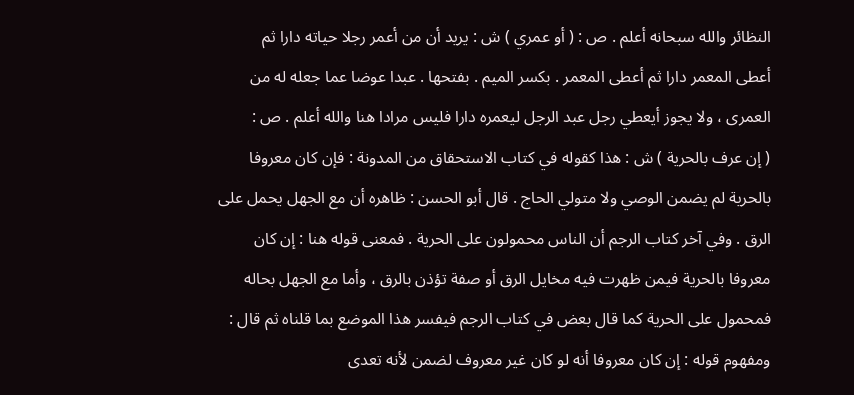النظائر والله سبحانه أعلم . ص : ( أو عمري ) ش : يريد أن من أعمر رجلا حياته دارا ثم
أعطى المعمر دارا ثم أعطى المعمر . بكسر الميم . بفتحها . عبدا عوضا عما جعله له من
العمرى ، ولا يجوز أيعطي رجل عبد الرجل ليعمره دارا فليس مرادا هنا والله أعلم . ص :
( إن عرف بالحرية ) ش : هذا كقوله في كتاب الاستحقاق من المدونة : فإن كان معروفا
بالحرية لم يضمن الوصي ولا متولي الحاج . قال أبو الحسن : ظاهره أن مع الجهل يحمل على
الرق . وفي آخر كتاب الرجم أن الناس محمولون على الحرية . فمعنى قوله هنا : إن كان
معروفا بالحرية فيمن ظهرت فيه مخايل الرق أو صفة تؤذن بالرق ، وأما مع الجهل بحاله
فمحمول على الحرية كما قال بعض في كتاب الرجم فيفسر هذا الموضع بما قلناه ثم قال :
ومفهوم قوله : إن كان معروفا أنه لو كان غير معروف لضمن لأنه تعدى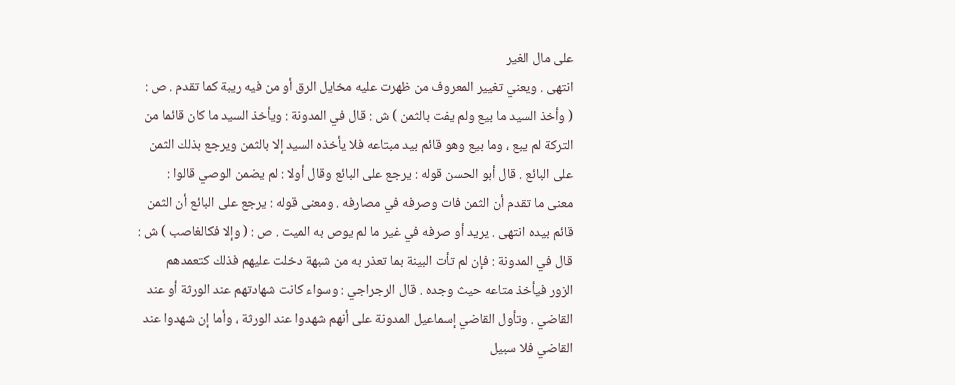على مال الغير
انتهى . ويعني تغيير المعروف من ظهرت عليه مخايل الرق أو من فيه ريبة كما تقدم . ص :
( وأخذ السيد ما بيع ولم يفت بالثمن ) ش : قال في المدونة : ويأخذ السيد ما كان قائما من
التركة لم يبع ، وما بيع وهو قائم بيد مبتاعه فلا يأخذه السيد إلا بالثمن ويرجع بذلك الثمن
على البائع . قال أبو الحسن قوله : يرجع على البائع وقال أولا : لم يضمن الوصي قالوا :
معنى ما تقدم أن الثمن فات وصرفه في مصارفه . ومعنى قوله : يرجع على البائع أن الثمن
قائم بيده انتهى . يريد أو صرفه في غير ما لم يوص به الميت . ص : ( وإلا فكالغاصب ) ش :
قال في المدونة : فإن لم تأت البينة بما تعذر به من شبهة دخلت عليهم فذلك كتعمدهم
الزور فيأخذ متاعه حيث وجده . قال الرجراجي : وسواء كانت شهادتهم عند الورثة أو عند
القاضي . وتأول القاضي إسماعيل المدونة على أنهم شهدوا عند الورثة ، وأما إن شهدوا عند
القاضي فلا سبيل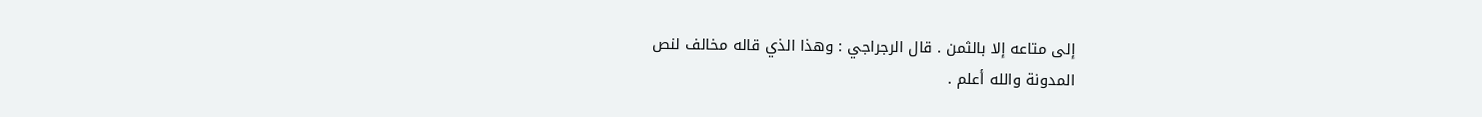إلى متاعه إلا بالثمن . قال الرجراجي : وهذا الذي قاله مخالف لنص
المدونة والله أعلم .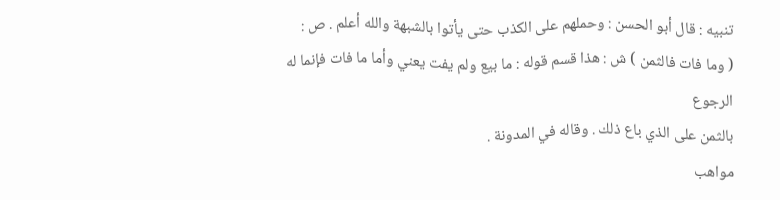تنبيه : قال أبو الحسن : وحملهم على الكذب حتى يأتوا بالشبهة والله أعلم . ص :
( وما فات فالثمن ) ش : هذا قسم قوله : ما بيع ولم يفت يعني وأما ما فات فإنما له الرجوع
بالثمن على الذي باع ذلك . وقاله في المدونة .
مواهب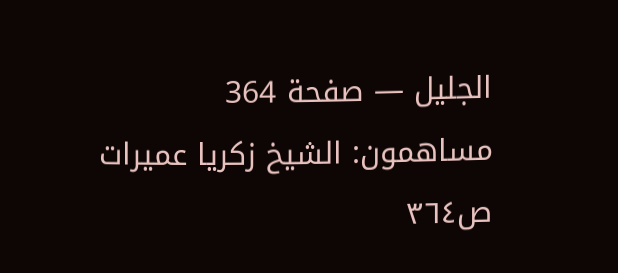الجليل — صفحة 364
مساهمون: الشيخ زكريا عميرات
ص٣٦٤